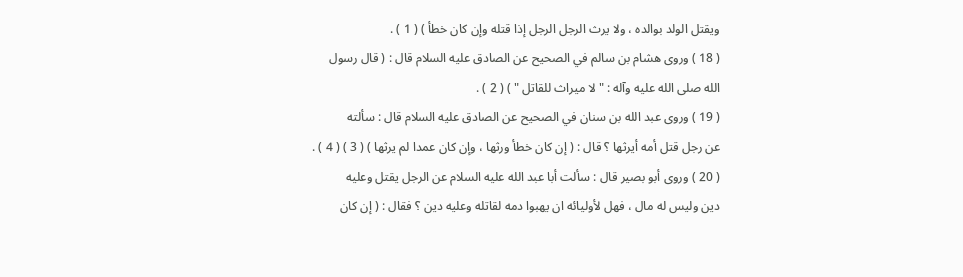ويقتل الولد بوالده ، ولا يرث الرجل الرجل إذا قتله وإن كان خطأ ) ( 1 ) .
( 18 ) وروى هشام بن سالم في الصحيح عن الصادق عليه السلام قال : ( قال رسول
الله صلى الله عليه وآله : " لا ميراث للقاتل " ) ( 2 ) .
( 19 ) وروى عبد الله بن سنان في الصحيح عن الصادق عليه السلام قال : سألته
عن رجل قتل أمه أيرثها ؟ قال : ( إن كان خطأ ورثها ، وإن كان عمدا لم يرثها ) ( 3 ) ( 4 ) .
( 20 ) وروى أبو بصير قال : سألت أبا عبد الله عليه السلام عن الرجل يقتل وعليه
دين وليس له مال ، فهل لأوليائه ان يهبوا دمه لقاتله وعليه دين ؟ فقال : ( إن كان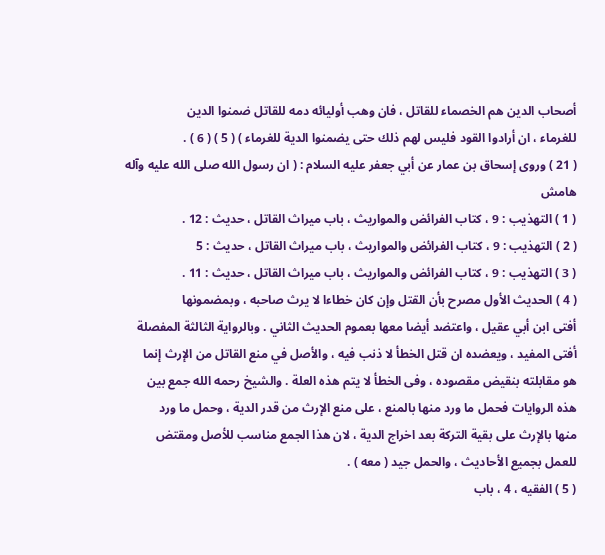أصحاب الدين هم الخصماء للقاتل ، فان وهب أوليائه دمه للقاتل ضمنوا الدين
للغرماء ، ان أرادوا القود فليس لهم ذلك حتى يضمنوا الدية للغرماء ) ( 5 ) ( 6 ) .
( 21 ) وروى إسحاق بن عمار عن أبي جعفر عليه السلام : ( ان رسول الله صلى الله عليه وآله
هامش
( 1 ) التهذيب : 9 ، كتاب الفرائض والمواريث ، باب ميراث القاتل ، حديث : 12 .
( 2 ) التهذيب : 9 ، كتاب الفرائض والمواريث ، باب ميراث القاتل ، حديث : 5
( 3 ) التهذيب : 9 ، كتاب الفرائض والمواريث ، باب ميراث القاتل ، حديث : 11 .
( 4 ) الحديث الأول مصرح بأن القتل وإن كان خطاءا لا يرث صاحبه ، وبمضمونها
أفتى ابن أبي عقيل ، واعتضد أيضا معها بعموم الحديث الثاني . وبالرواية الثالثة المفصلة
أفتى المفيد ، ويعضده ان قتل الخطأ لا ذنب فيه ، والأصل في منع القاتل من الإرث إنما
هو مقابلته بنقيض مقصوده ، وفى الخطأ لا يتم هذه العلة . والشيخ رحمه الله جمع بين
هذه الروايات فحمل ما ورد منها بالمنع ، على منع الإرث من قدر الدية ، وحمل ما ورد
منها بالإرث على بقية التركة بعد اخراج الدية ، لان هذا الجمع مناسب للأصل ومقتض
للعمل بجميع الأحاديث ، والحمل جيد ( معه ) .
( 5 ) الفقيه ، 4 ، باب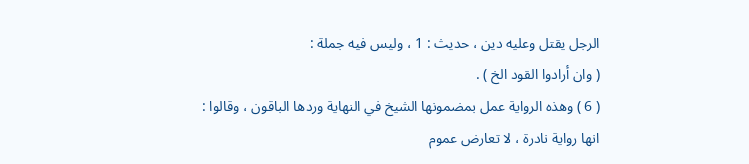الرجل يقتل وعليه دين ، حديث : 1 ، وليس فيه جملة :
( وان أرادوا القود الخ ) .
( 6 ) وهذه الرواية عمل بمضمونها الشيخ في النهاية وردها الباقون ، وقالوا :
انها رواية نادرة ، لا تعارض عموم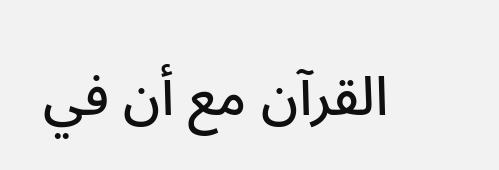القرآن مع أن في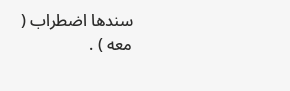سندها اضطراب ( معه ) .